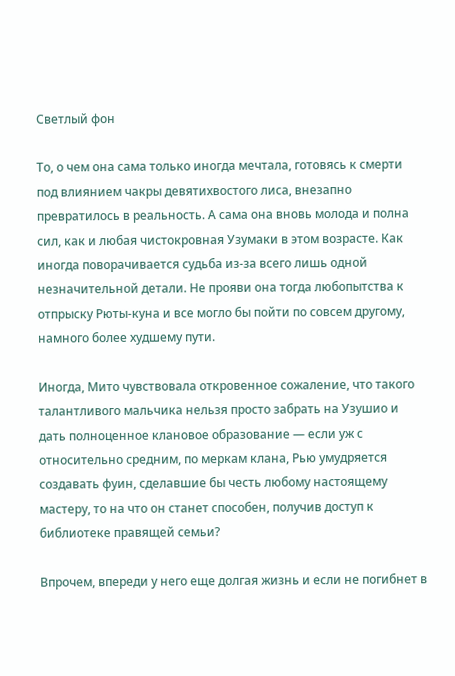Светлый фон

То, о чем она сама только иногда мечтала, готовясь к смерти под влиянием чакры девятихвостого лиса, внезапно превратилось в реальность. А сама она вновь молода и полна сил, как и любая чистокровная Узумаки в этом возрасте. Как иногда поворачивается судьба из-за всего лишь одной незначительной детали. Не прояви она тогда любопытства к отпрыску Рюты-куна и все могло бы пойти по совсем другому, намного более худшему пути.

Иногда, Мито чувствовала откровенное сожаление, что такого талантливого мальчика нельзя просто забрать на Узушио и дать полноценное клановое образование — если уж с относительно средним, по меркам клана, Рью умудряется создавать фуин, сделавшие бы честь любому настоящему мастеру, то на что он станет способен, получив доступ к библиотеке правящей семьи?

Впрочем, впереди у него еще долгая жизнь и если не погибнет в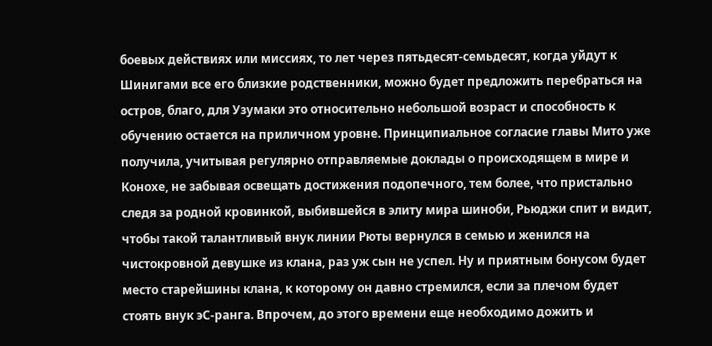боевых действиях или миссиях, то лет через пятьдесят-семьдесят, когда уйдут к Шинигами все его близкие родственники, можно будет предложить перебраться на остров, благо, для Узумаки это относительно небольшой возраст и способность к обучению остается на приличном уровне. Принципиальное согласие главы Мито уже получила, учитывая регулярно отправляемые доклады о происходящем в мире и Конохе, не забывая освещать достижения подопечного, тем более, что пристально следя за родной кровинкой, выбившейся в элиту мира шиноби, Рьюджи спит и видит, чтобы такой талантливый внук линии Рюты вернулся в семью и женился на чистокровной девушке из клана, раз уж сын не успел. Ну и приятным бонусом будет место старейшины клана, к которому он давно стремился, если за плечом будет стоять внук эС-ранга. Впрочем, до этого времени еще необходимо дожить и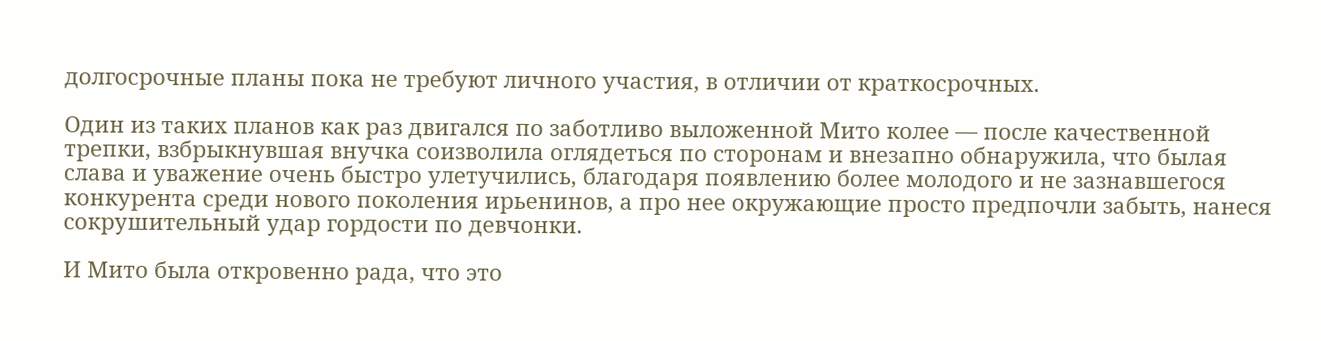долгосрочные планы пока не требуют личного участия, в отличии от краткосрочных.

Один из таких планов как раз двигался по заботливо выложенной Мито колее — после качественной трепки, взбрыкнувшая внучка соизволила оглядеться по сторонам и внезапно обнаружила, что былая слава и уважение очень быстро улетучились, благодаря появлению более молодого и не зазнавшегося конкурента среди нового поколения ирьенинов, а про нее окружающие просто предпочли забыть, нанеся сокрушительный удар гордости по девчонки.

И Мито была откровенно рада, что это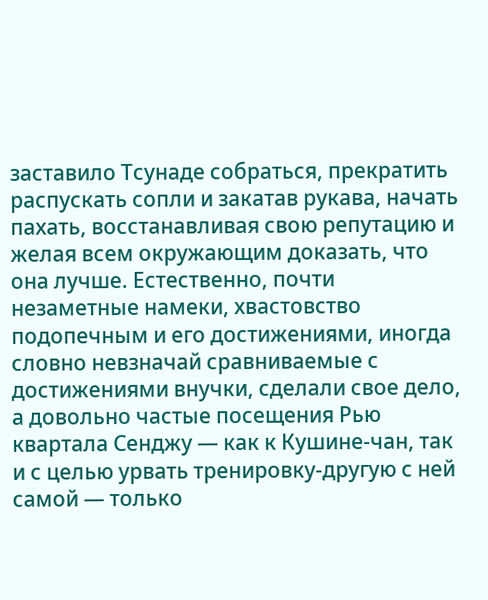заставило Тсунаде собраться, прекратить распускать сопли и закатав рукава, начать пахать, восстанавливая свою репутацию и желая всем окружающим доказать, что она лучше. Естественно, почти незаметные намеки, хвастовство подопечным и его достижениями, иногда словно невзначай сравниваемые с достижениями внучки, сделали свое дело, а довольно частые посещения Рью квартала Сенджу — как к Кушине-чан, так и с целью урвать тренировку-другую с ней самой — только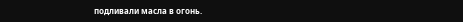подливали масла в огонь.